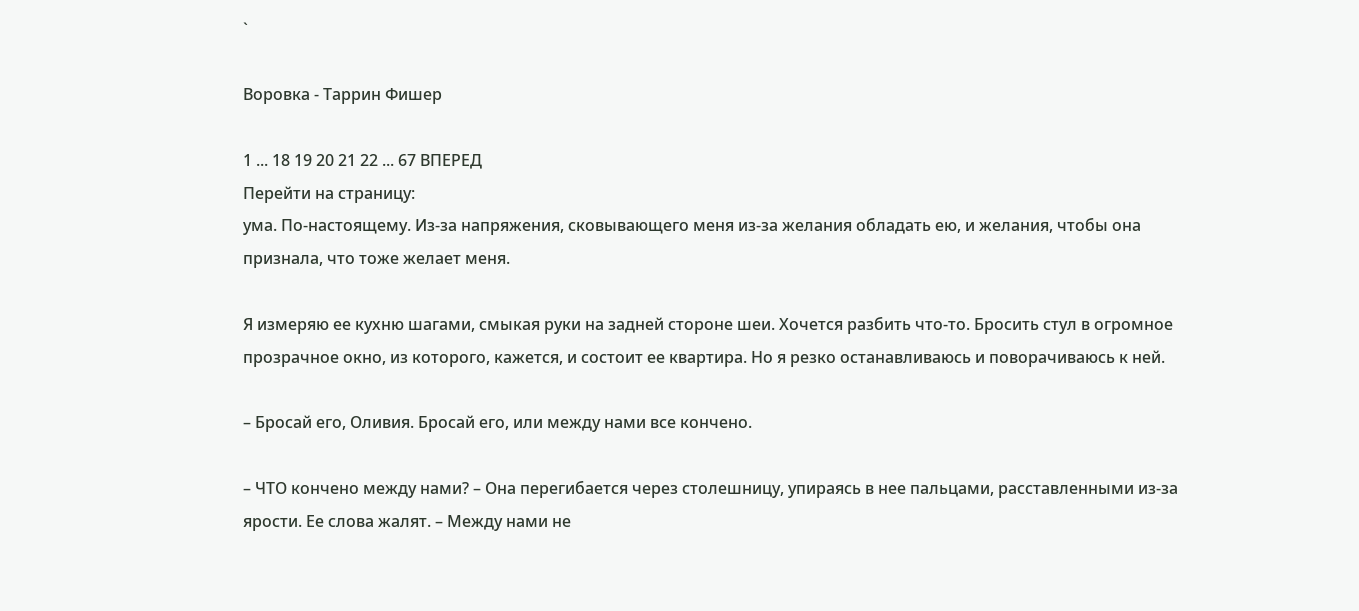`

Воровка - Таррин Фишер

1 ... 18 19 20 21 22 ... 67 ВПЕРЕД
Перейти на страницу:
ума. По-настоящему. Из-за напряжения, сковывающего меня из-за желания обладать ею, и желания, чтобы она признала, что тоже желает меня.

Я измеряю ее кухню шагами, смыкая руки на задней стороне шеи. Хочется разбить что-то. Бросить стул в огромное прозрачное окно, из которого, кажется, и состоит ее квартира. Но я резко останавливаюсь и поворачиваюсь к ней.

– Бросай его, Оливия. Бросай его, или между нами все кончено.

– ЧТО кончено между нами? – Она перегибается через столешницу, упираясь в нее пальцами, расставленными из-за ярости. Ее слова жалят. – Между нами не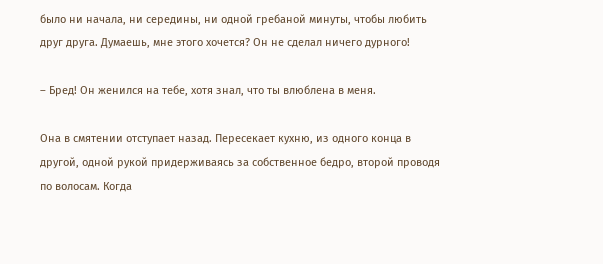было ни начала, ни середины, ни одной гребаной минуты, чтобы любить друг друга. Думаешь, мне этого хочется? Он не сделал ничего дурного!

– Бред! Он женился на тебе, хотя знал, что ты влюблена в меня.

Она в смятении отступает назад. Пересекает кухню, из одного конца в другой, одной рукой придерживаясь за собственное бедро, второй проводя по волосам. Когда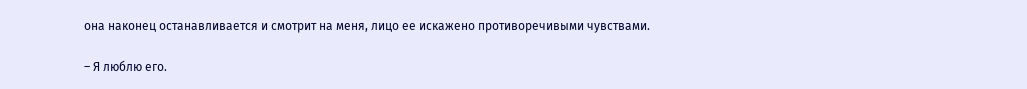она наконец останавливается и смотрит на меня, лицо ее искажено противоречивыми чувствами.

– Я люблю его.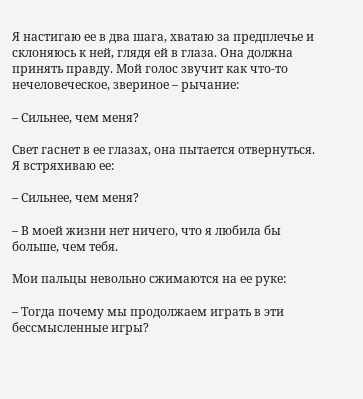Я настигаю ее в два шага, хватаю за предплечье и склоняюсь к ней, глядя ей в глаза. Она должна принять правду. Мой голос звучит как что-то нечеловеческое, звериное – рычание:

– Сильнее, чем меня?

Свет гаснет в ее глазах, она пытается отвернуться. Я встряхиваю ее:

– Сильнее, чем меня?

– В моей жизни нет ничего, что я любила бы больше, чем тебя.

Мои пальцы невольно сжимаются на ее руке:

– Тогда почему мы продолжаем играть в эти бессмысленные игры?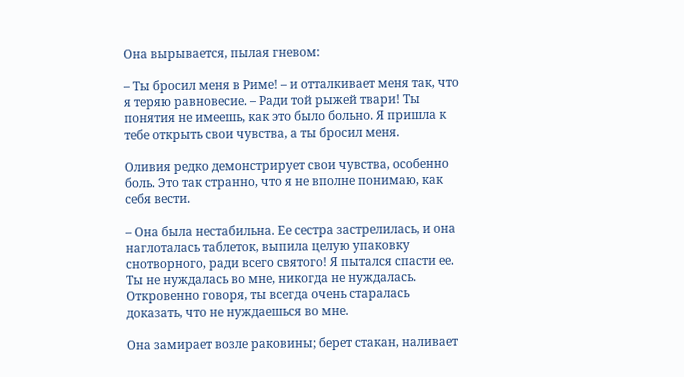Она вырывается, пылая гневом:

– Ты бросил меня в Риме! – и отталкивает меня так, что я теряю равновесие. – Ради той рыжей твари! Ты понятия не имеешь, как это было больно. Я пришла к тебе открыть свои чувства, а ты бросил меня.

Оливия редко демонстрирует свои чувства, особенно боль. Это так странно, что я не вполне понимаю, как себя вести.

– Она была нестабильна. Ее сестра застрелилась, и она наглоталась таблеток, выпила целую упаковку снотворного, ради всего святого! Я пытался спасти ее. Ты не нуждалась во мне, никогда не нуждалась. Откровенно говоря, ты всегда очень старалась доказать, что не нуждаешься во мне.

Она замирает возле раковины; берет стакан, наливает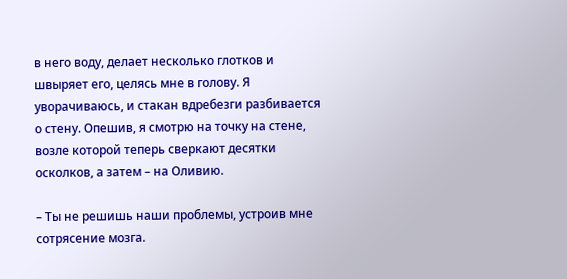в него воду, делает несколько глотков и швыряет его, целясь мне в голову. Я уворачиваюсь, и стакан вдребезги разбивается о стену. Опешив, я смотрю на точку на стене, возле которой теперь сверкают десятки осколков, а затем – на Оливию.

– Ты не решишь наши проблемы, устроив мне сотрясение мозга.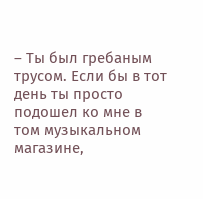– Ты был гребаным трусом. Если бы в тот день ты просто подошел ко мне в том музыкальном магазине,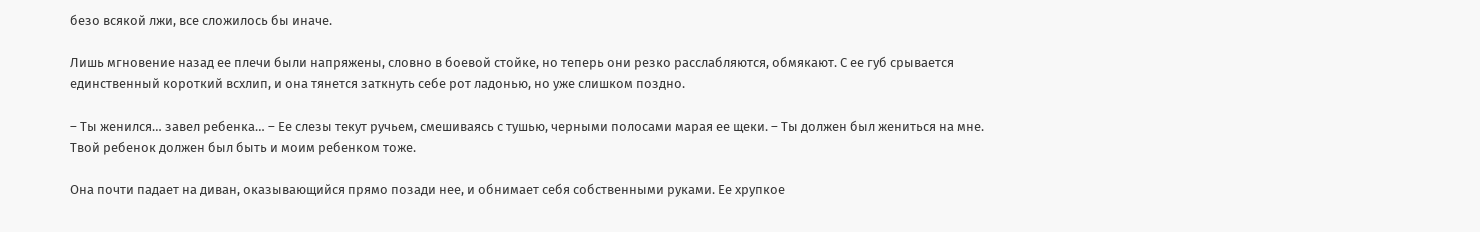безо всякой лжи, все сложилось бы иначе.

Лишь мгновение назад ее плечи были напряжены, словно в боевой стойке, но теперь они резко расслабляются, обмякают. С ее губ срывается единственный короткий всхлип, и она тянется заткнуть себе рот ладонью, но уже слишком поздно.

– Ты женился… завел ребенка… – Ее слезы текут ручьем, смешиваясь с тушью, черными полосами марая ее щеки. – Ты должен был жениться на мне. Твой ребенок должен был быть и моим ребенком тоже.

Она почти падает на диван, оказывающийся прямо позади нее, и обнимает себя собственными руками. Ее хрупкое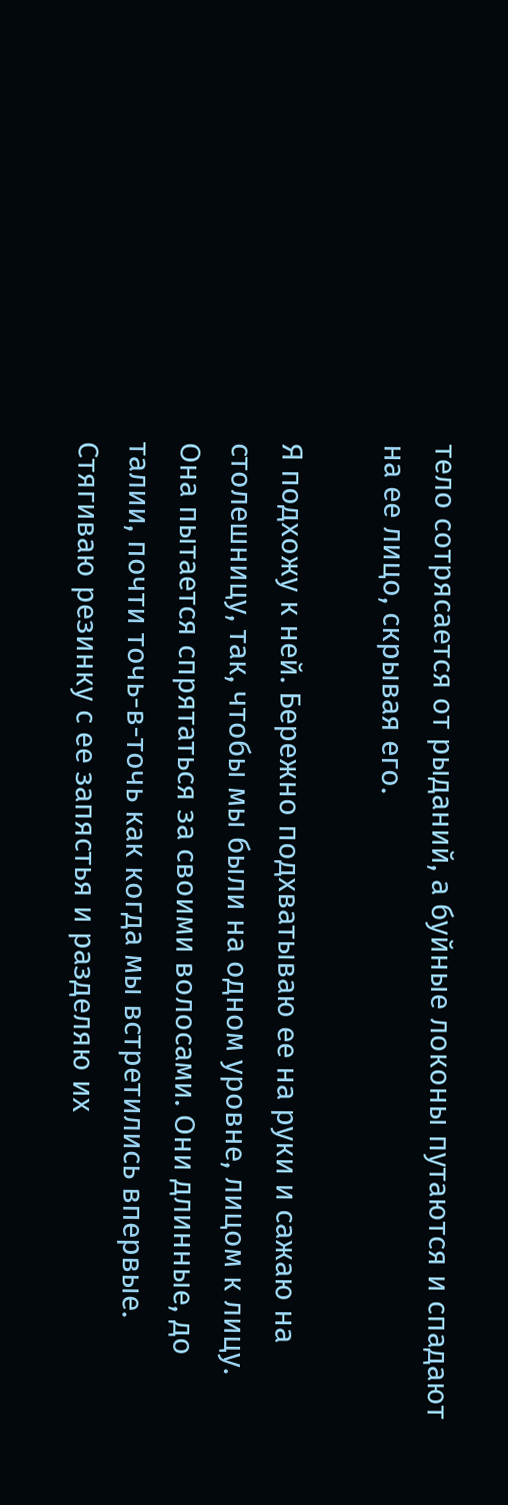тело сотрясается от рыданий, а буйные локоны путаются и спадают на ее лицо, скрывая его.

Я подхожу к ней. Бережно подхватываю ее на руки и сажаю на столешницу, так, чтобы мы были на одном уровне, лицом к лицу. Она пытается спрятаться за своими волосами. Они длинные, до талии, почти точь-в-точь как когда мы встретились впервые. Стягиваю резинку с ее запястья и разделяю их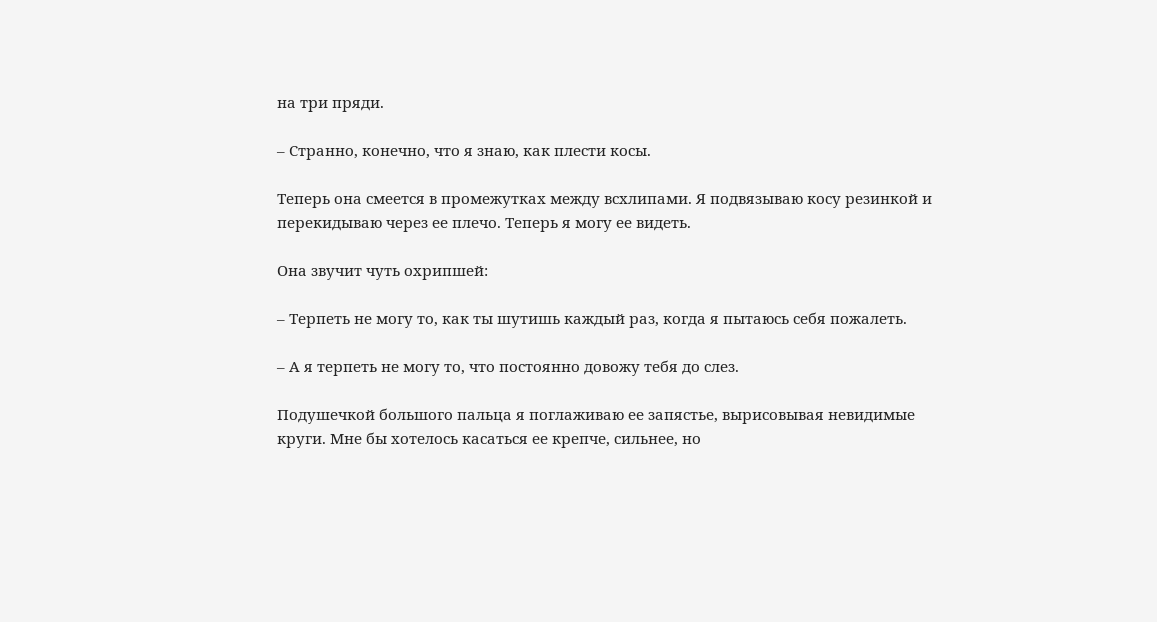на три пряди.

– Странно, конечно, что я знаю, как плести косы.

Теперь она смеется в промежутках между всхлипами. Я подвязываю косу резинкой и перекидываю через ее плечо. Теперь я могу ее видеть.

Она звучит чуть охрипшей:

– Терпеть не могу то, как ты шутишь каждый раз, когда я пытаюсь себя пожалеть.

– А я терпеть не могу то, что постоянно довожу тебя до слез.

Подушечкой большого пальца я поглаживаю ее запястье, вырисовывая невидимые круги. Мне бы хотелось касаться ее крепче, сильнее, но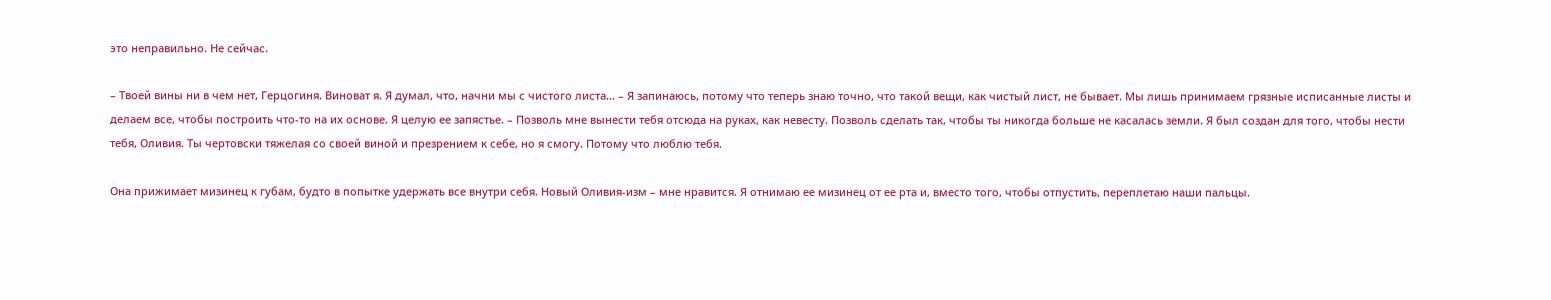это неправильно. Не сейчас.

– Твоей вины ни в чем нет, Герцогиня. Виноват я. Я думал, что, начни мы с чистого листа… – Я запинаюсь, потому что теперь знаю точно, что такой вещи, как чистый лист, не бывает. Мы лишь принимаем грязные исписанные листы и делаем все, чтобы построить что-то на их основе. Я целую ее запястье. – Позволь мне вынести тебя отсюда на руках, как невесту. Позволь сделать так, чтобы ты никогда больше не касалась земли. Я был создан для того, чтобы нести тебя, Оливия. Ты чертовски тяжелая со своей виной и презрением к себе, но я смогу. Потому что люблю тебя.

Она прижимает мизинец к губам, будто в попытке удержать все внутри себя. Новый Оливия-изм – мне нравится. Я отнимаю ее мизинец от ее рта и, вместо того, чтобы отпустить, переплетаю наши пальцы.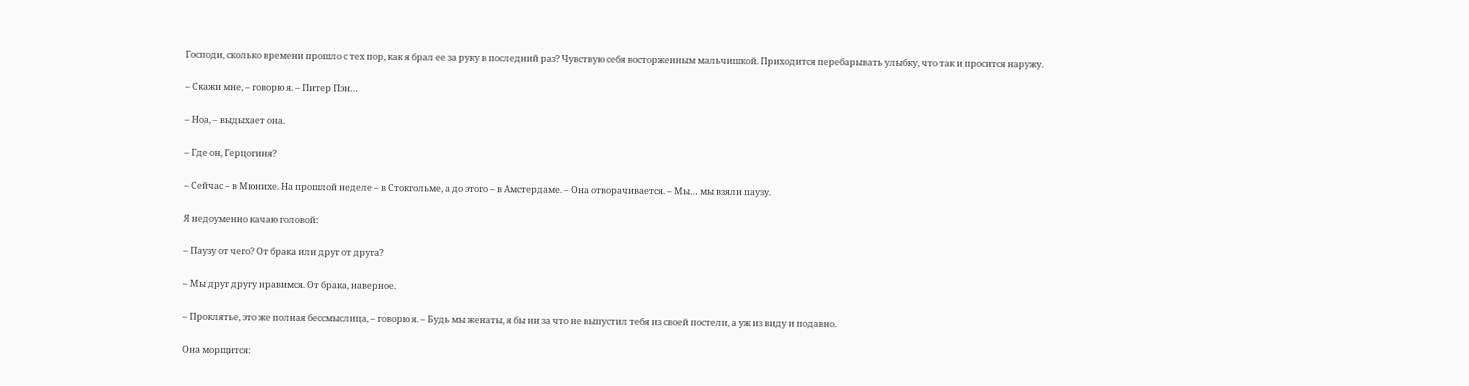Господи, сколько времени прошло с тех пор, как я брал ее за руку в последний раз? Чувствую себя восторженным мальчишкой. Приходится перебарывать улыбку, что так и просится наружу.

– Скажи мне, – говорю я. – Питер Пэн…

– Ноа, – выдыхает она.

– Где он, Герцогиня?

– Сейчас – в Мюнихе. На прошлой неделе – в Стокгольме, а до этого – в Амстердаме. – Она отворачивается. – Мы… мы взяли паузу.

Я недоуменно качаю головой:

– Паузу от чего? От брака или друг от друга?

– Мы друг другу нравимся. От брака, наверное.

– Проклятье, это же полная бессмыслица, – говорю я. – Будь мы женаты, я бы ни за что не выпустил тебя из своей постели, а уж из виду и подавно.

Она морщится: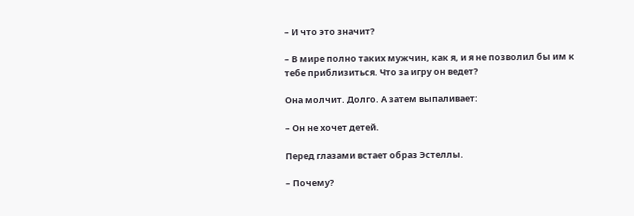– И что это значит?

– В мире полно таких мужчин, как я, и я не позволил бы им к тебе приблизиться. Что за игру он ведет?

Она молчит. Долго. А затем выпаливает:

– Он не хочет детей.

Перед глазами встает образ Эстеллы.

– Почему?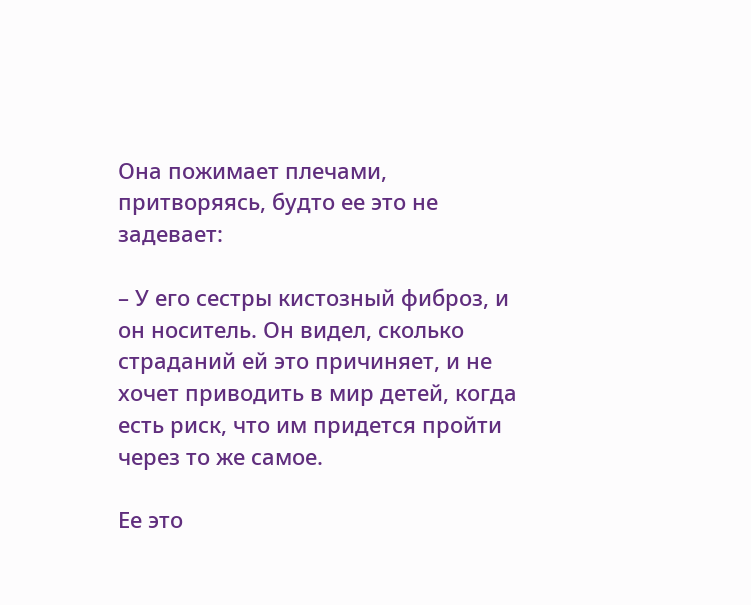Она пожимает плечами, притворяясь, будто ее это не задевает:

– У его сестры кистозный фиброз, и он носитель. Он видел, сколько страданий ей это причиняет, и не хочет приводить в мир детей, когда есть риск, что им придется пройти через то же самое.

Ее это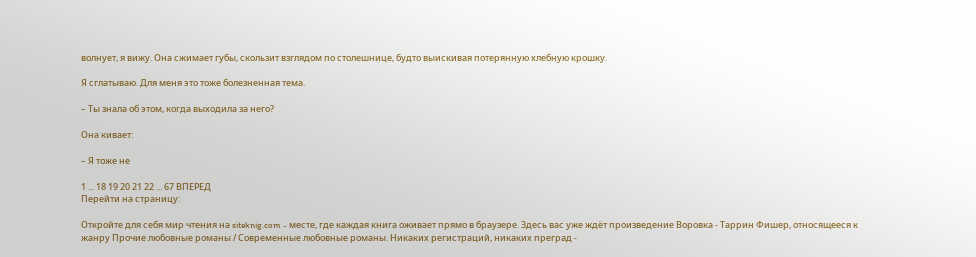волнует, я вижу. Она сжимает губы, скользит взглядом по столешнице, будто выискивая потерянную хлебную крошку.

Я сглатываю. Для меня это тоже болезненная тема.

– Ты знала об этом, когда выходила за него?

Она кивает:

– Я тоже не

1 ... 18 19 20 21 22 ... 67 ВПЕРЕД
Перейти на страницу:

Откройте для себя мир чтения на siteknig.com - месте, где каждая книга оживает прямо в браузере. Здесь вас уже ждёт произведение Воровка - Таррин Фишер, относящееся к жанру Прочие любовные романы / Современные любовные романы. Никаких регистраций, никаких преград -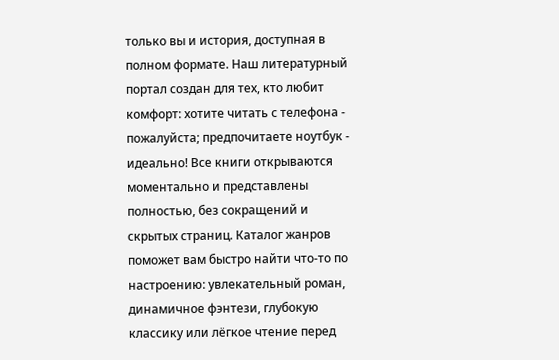только вы и история, доступная в полном формате. Наш литературный портал создан для тех, кто любит комфорт: хотите читать с телефона - пожалуйста; предпочитаете ноутбук - идеально! Все книги открываются моментально и представлены полностью, без сокращений и скрытых страниц. Каталог жанров поможет вам быстро найти что-то по настроению: увлекательный роман, динамичное фэнтези, глубокую классику или лёгкое чтение перед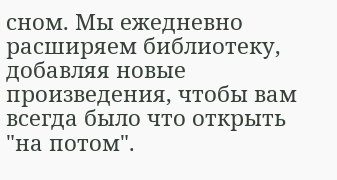сном. Мы ежедневно расширяем библиотеку, добавляя новые произведения, чтобы вам всегда было что открыть "на потом".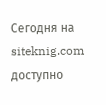Сегодня на siteknig.com доступно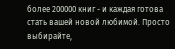более 200000 книг - и каждая готова стать вашей новой любимой. Просто выбирайте,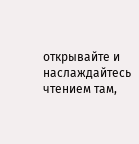открывайте и наслаждайтесь чтением там,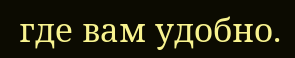где вам удобно.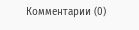Комментарии (0)